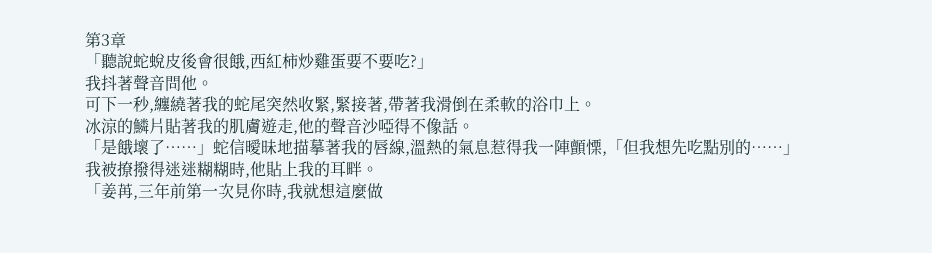第3章
「聽說蛇蛻皮後會很餓,西紅柿炒雞蛋要不要吃?」
我抖著聲音問他。
可下一秒,纏繞著我的蛇尾突然收緊,緊接著,帶著我滑倒在柔軟的浴巾上。
冰涼的鱗片貼著我的肌膚遊走,他的聲音沙啞得不像話。
「是餓壞了……」蛇信曖昧地描摹著我的唇線,溫熱的氣息惹得我一陣顫慄,「但我想先吃點別的……」
我被撩撥得迷迷糊糊時,他貼上我的耳畔。
「姜苒,三年前第一次見你時,我就想這麼做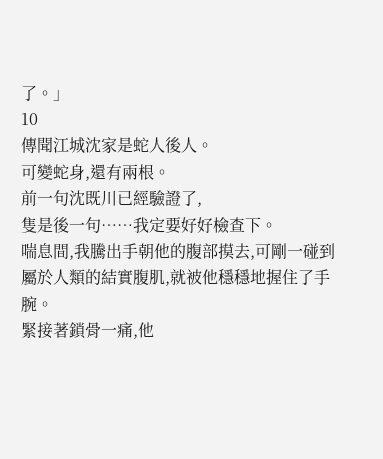了。」
10
傳聞江城沈家是蛇人後人。
可變蛇身,還有兩根。
前一句沈既川已經驗證了,
隻是後一句……我定要好好檢查下。
喘息間,我騰出手朝他的腹部摸去,可剛一碰到屬於人類的結實腹肌,就被他穩穩地握住了手腕。
緊接著鎖骨一痛,他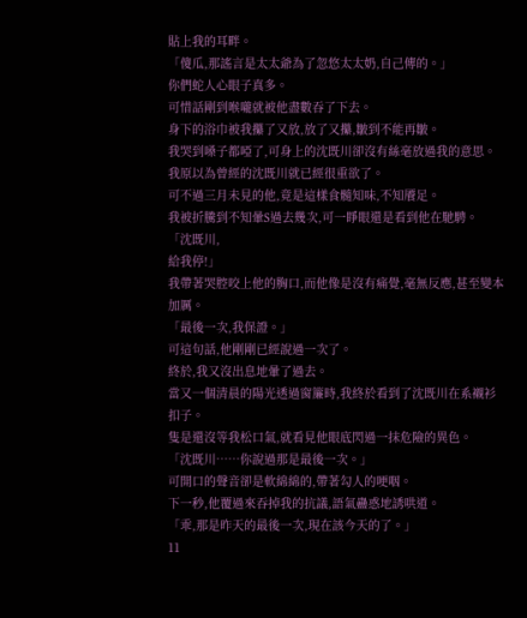貼上我的耳畔。
「傻瓜,那謠言是太太爺為了忽悠太太奶,自己傳的。」
你們蛇人心眼子真多。
可惜話剛到喉嚨就被他盡數吞了下去。
身下的浴巾被我攥了又放,放了又攥,皺到不能再皺。
我哭到嗓子都啞了,可身上的沈既川卻沒有絲毫放過我的意思。
我原以為曾經的沈既川就已經很重欲了。
可不過三月未見的他,竟是這樣食髓知味,不知餍足。
我被折騰到不知暈S過去幾次,可一睜眼還是看到他在馳騁。
「沈既川,
給我停!」
我帶著哭腔咬上他的胸口,而他像是沒有痛覺,毫無反應,甚至變本加厲。
「最後一次,我保證。」
可這句話,他剛剛已經說過一次了。
終於,我又沒出息地暈了過去。
當又一個清晨的陽光透過窗簾時,我終於看到了沈既川在系襯衫扣子。
隻是還沒等我松口氣,就看見他眼底閃過一抹危險的異色。
「沈既川……你說過那是最後一次。」
可開口的聲音卻是軟綿綿的,帶著勾人的哽咽。
下一秒,他覆過來吞掉我的抗議,語氣蠱惑地誘哄道。
「乖,那是昨天的最後一次,現在該今天的了。」
11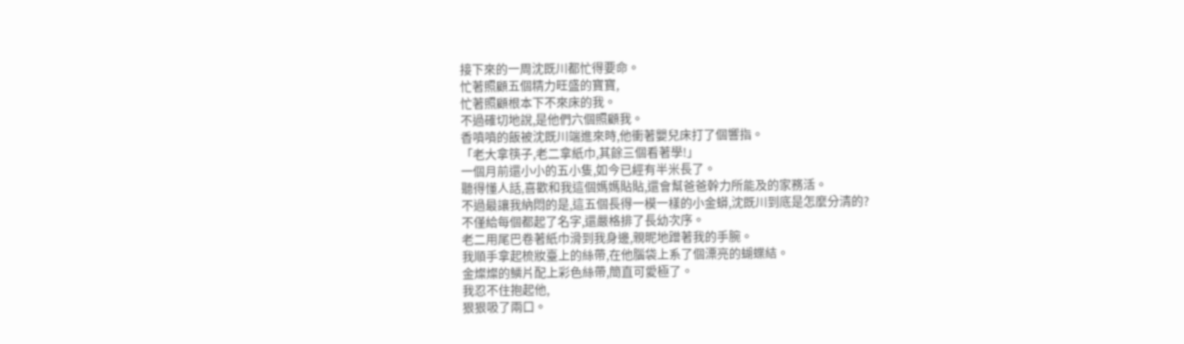接下來的一周沈既川都忙得要命。
忙著照顧五個精力旺盛的寶寶,
忙著照顧根本下不來床的我。
不過確切地說,是他們六個照顧我。
香噴噴的飯被沈既川端進來時,他衝著嬰兒床打了個響指。
「老大拿筷子,老二拿紙巾,其餘三個看著學!」
一個月前還小小的五小隻,如今已經有半米長了。
聽得懂人話,喜歡和我這個媽媽貼貼,還會幫爸爸幹力所能及的家務活。
不過最讓我納悶的是,這五個長得一模一樣的小金蟒,沈既川到底是怎麼分清的?
不僅給每個都起了名字,還嚴格排了長幼次序。
老二用尾巴卷著紙巾滑到我身邊,親昵地蹭著我的手腕。
我順手拿起梳妝臺上的絲帶,在他腦袋上系了個漂亮的蝴蝶結。
金燦燦的鱗片配上彩色絲帶,簡直可愛極了。
我忍不住抱起他,
狠狠吸了兩口。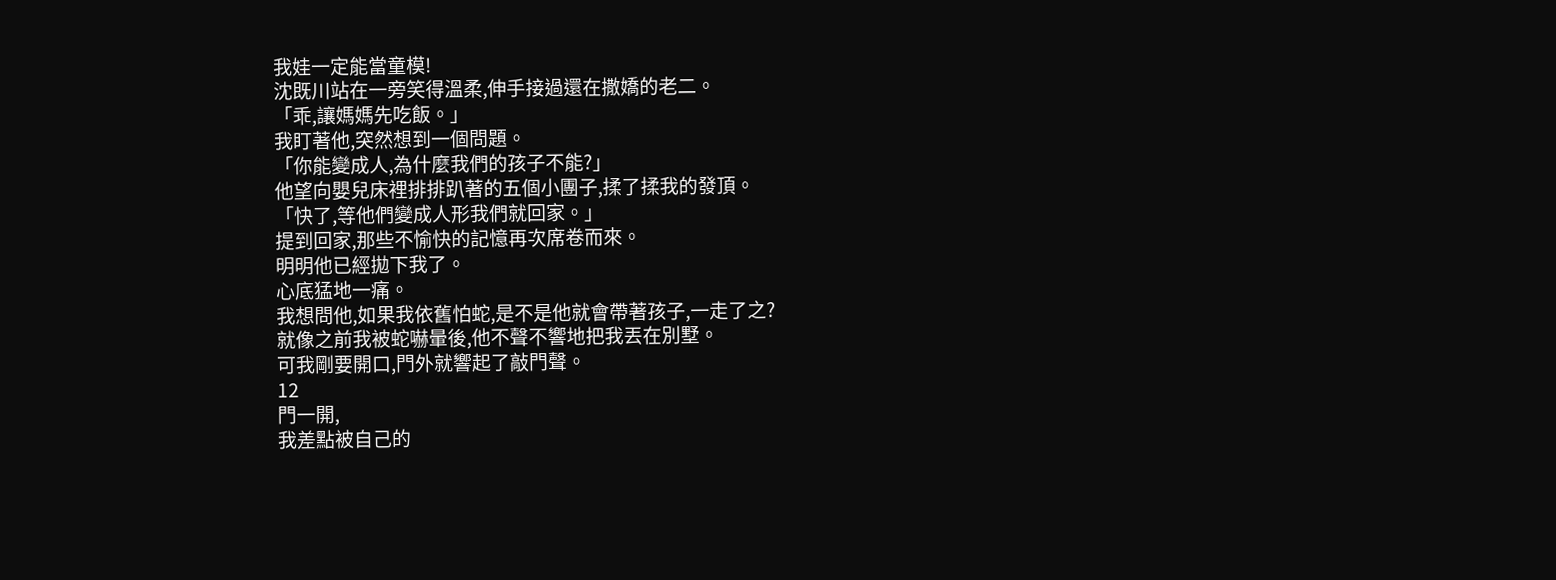我娃一定能當童模!
沈既川站在一旁笑得溫柔,伸手接過還在撒嬌的老二。
「乖,讓媽媽先吃飯。」
我盯著他,突然想到一個問題。
「你能變成人,為什麼我們的孩子不能?」
他望向嬰兒床裡排排趴著的五個小團子,揉了揉我的發頂。
「快了,等他們變成人形我們就回家。」
提到回家,那些不愉快的記憶再次席卷而來。
明明他已經拋下我了。
心底猛地一痛。
我想問他,如果我依舊怕蛇,是不是他就會帶著孩子,一走了之?
就像之前我被蛇嚇暈後,他不聲不響地把我丟在別墅。
可我剛要開口,門外就響起了敲門聲。
12
門一開,
我差點被自己的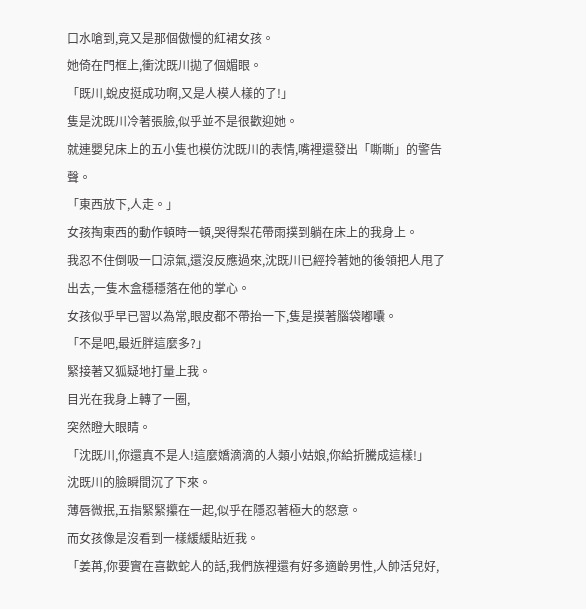口水嗆到,竟又是那個傲慢的紅裙女孩。
她倚在門框上,衝沈既川拋了個媚眼。
「既川,蛻皮挺成功啊,又是人模人樣的了!」
隻是沈既川冷著張臉,似乎並不是很歡迎她。
就連嬰兒床上的五小隻也模仿沈既川的表情,嘴裡還發出「嘶嘶」的警告聲。
「東西放下,人走。」
女孩掏東西的動作頓時一頓,哭得梨花帶雨撲到躺在床上的我身上。
我忍不住倒吸一口涼氣,還沒反應過來,沈既川已經拎著她的後領把人甩了出去,一隻木盒穩穩落在他的掌心。
女孩似乎早已習以為常,眼皮都不帶抬一下,隻是摸著腦袋嘟囔。
「不是吧,最近胖這麼多?」
緊接著又狐疑地打量上我。
目光在我身上轉了一圈,
突然瞪大眼睛。
「沈既川,你還真不是人!這麼嬌滴滴的人類小姑娘,你給折騰成這樣!」
沈既川的臉瞬間沉了下來。
薄唇微抿,五指緊緊攥在一起,似乎在隱忍著極大的怒意。
而女孩像是沒看到一樣緩緩貼近我。
「姜苒,你要實在喜歡蛇人的話,我們族裡還有好多適齡男性,人帥活兒好,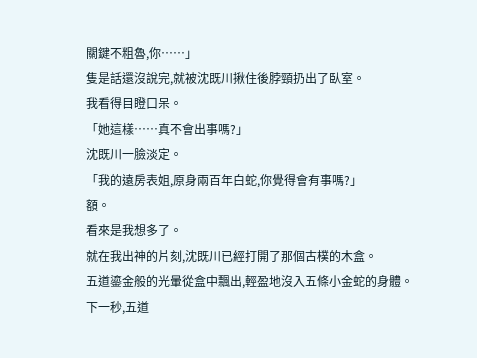關鍵不粗魯,你……」
隻是話還沒說完,就被沈既川揪住後脖頸扔出了臥室。
我看得目瞪口呆。
「她這樣……真不會出事嗎?」
沈既川一臉淡定。
「我的遠房表姐,原身兩百年白蛇,你覺得會有事嗎?」
額。
看來是我想多了。
就在我出神的片刻,沈既川已經打開了那個古樸的木盒。
五道鎏金般的光暈從盒中飄出,輕盈地沒入五條小金蛇的身體。
下一秒,五道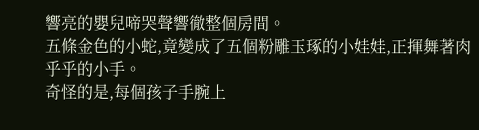響亮的嬰兒啼哭聲響徹整個房間。
五條金色的小蛇,竟變成了五個粉雕玉琢的小娃娃,正揮舞著肉乎乎的小手。
奇怪的是,每個孩子手腕上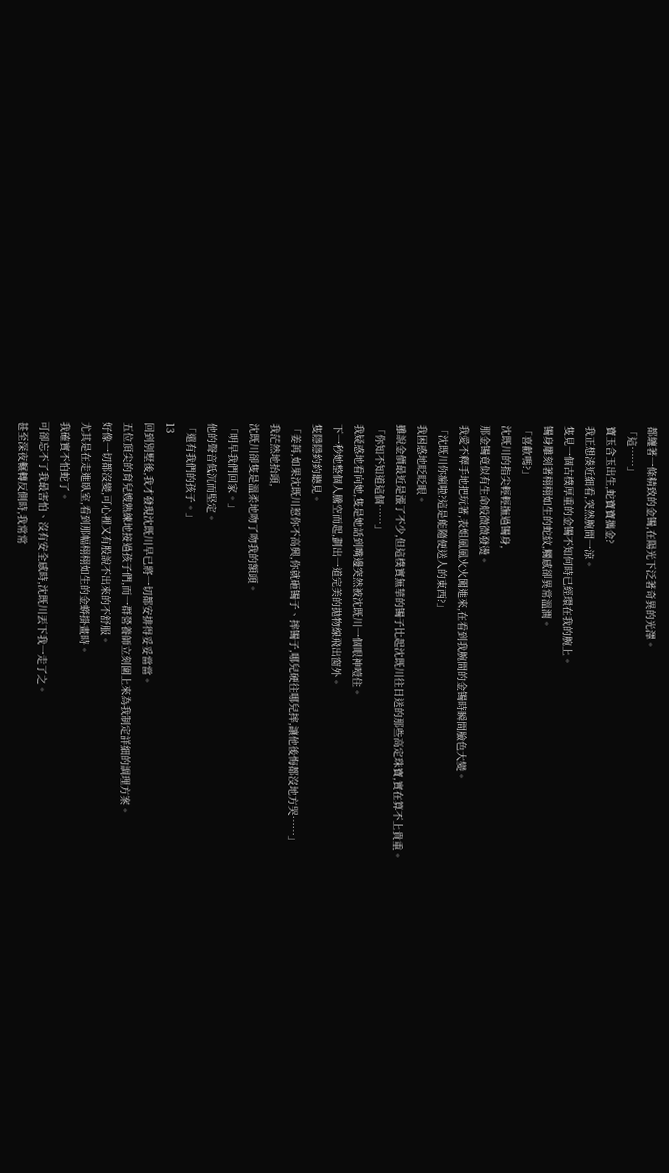都纏著一條精致的金镯,在陽光下泛著奇異的光澤。
「這……」
寶玉含玉出生,蛇寶寶攜金?
我正想湊近細看,突然腕間一涼。
隻見一個古樸厚重的金镯不知何時已經環在我的腕上。
镯身雕刻著栩栩如生的蛇紋,觸感卻異常溫潤。
「喜歡嗎?」
沈既川的指尖輕輕撫過镯身,
那金镯竟似有生命般微微發燙。
我愛不釋手地把玩著,表姐風風火火闖進來,在看到我腕間的金镯時瞬間臉色大變。
「沈既川你瘋啦?這是能隨便送人的東西?」
我困惑地眨眨眼。
雖說金價最近是漲了不少,但這樸實無華的镯子比起沈既川往日送的那些高定珠寶,實在算不上貴重。
「你知不知道這個……」
我疑惑地看向她,隻是她話到嘴邊突然被沈既川一個眼神噎住。
下一秒她整個人騰空而起,劃出一道完美的拋物線飛出窗外。
隻隱隱約約聽見。
「姜苒,如果沈既川惹你不高興,你就砸镯子、摔镯子,哪兒硬往哪兒摔,讓他後悔都沒地方哭……」
我茫然地抬頭,
沈既川卻隻是溫柔地吻了吻我的額頭。
「明早我們回家。」
他的聲音低沉而堅定。
「還有我們的孩子。」
13
回到別墅後,我才發現沈既川早已將一切都安排得妥妥當當。
五位頂尖的育兒嫂熟練地接過孩子們,而一群營養師立刻圍上來為我制定詳細的調理方案。
好像一切都沒變,可心裡又有股說不出來的不舒服。
尤其是在走進臥室,看到那幅栩栩如生的金蟒掛畫時。
我確實不怕蛇了。
可卻忘不了我最害怕、沒有安全感時,沈既川丟下我一走了之。
甚至深夜輾轉反側時,我常常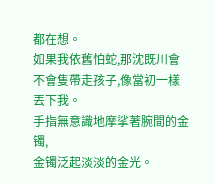都在想。
如果我依舊怕蛇,那沈既川會不會隻帶走孩子,像當初一樣丟下我。
手指無意識地摩挲著腕間的金镯,
金镯泛起淡淡的金光。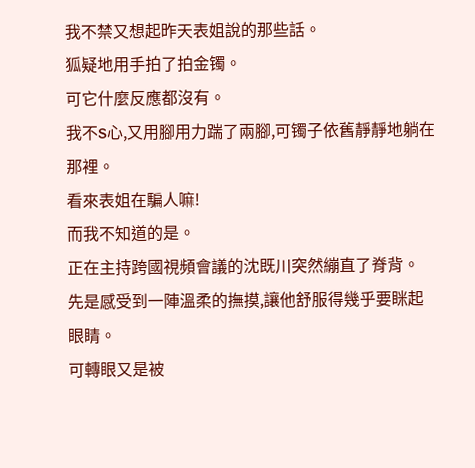我不禁又想起昨天表姐說的那些話。
狐疑地用手拍了拍金镯。
可它什麼反應都沒有。
我不S心,又用腳用力踹了兩腳,可镯子依舊靜靜地躺在那裡。
看來表姐在騙人嘛!
而我不知道的是。
正在主持跨國視頻會議的沈既川突然繃直了脊背。
先是感受到一陣溫柔的撫摸,讓他舒服得幾乎要眯起眼睛。
可轉眼又是被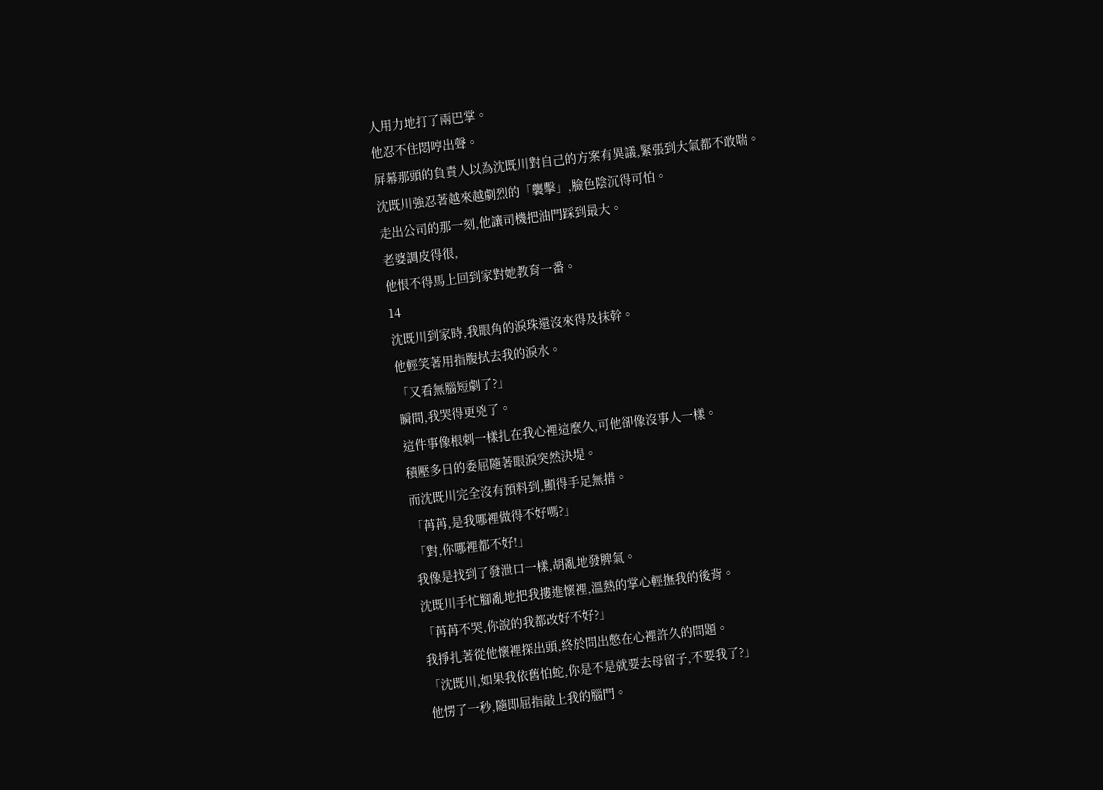人用力地打了兩巴掌。
他忍不住悶哼出聲。
屏幕那頭的負責人以為沈既川對自己的方案有異議,緊張到大氣都不敢喘。
沈既川強忍著越來越劇烈的「襲擊」,臉色陰沉得可怕。
走出公司的那一刻,他讓司機把油門踩到最大。
老婆調皮得很,
他恨不得馬上回到家對她教育一番。
14
沈既川到家時,我眼角的淚珠還沒來得及抹幹。
他輕笑著用指腹拭去我的淚水。
「又看無腦短劇了?」
瞬間,我哭得更兇了。
這件事像根刺一樣扎在我心裡這麼久,可他卻像沒事人一樣。
積壓多日的委屈隨著眼淚突然決堤。
而沈既川完全沒有預料到,顯得手足無措。
「苒苒,是我哪裡做得不好嗎?」
「對,你哪裡都不好!」
我像是找到了發泄口一樣,胡亂地發脾氣。
沈既川手忙腳亂地把我摟進懷裡,溫熱的掌心輕撫我的後背。
「苒苒不哭,你說的我都改好不好?」
我掙扎著從他懷裡探出頭,終於問出憋在心裡許久的問題。
「沈既川,如果我依舊怕蛇,你是不是就要去母留子,不要我了?」
他愣了一秒,隨即屈指敲上我的腦門。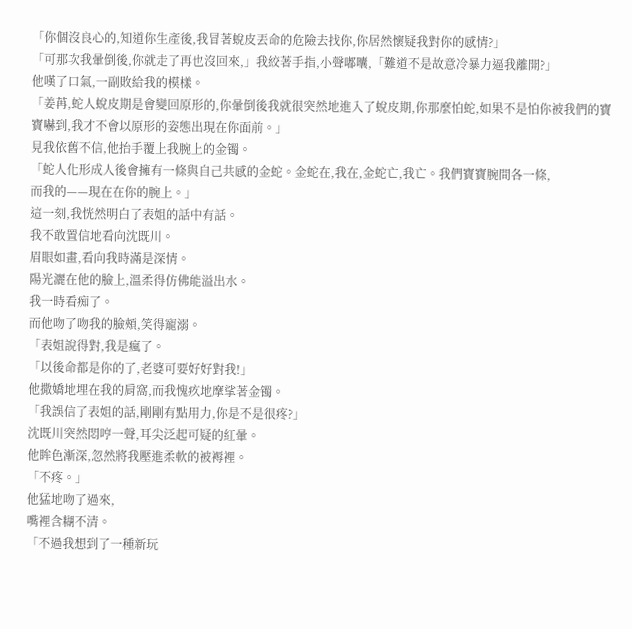「你個沒良心的,知道你生產後,我冒著蛻皮丟命的危險去找你,你居然懷疑我對你的感情?」
「可那次我暈倒後,你就走了再也沒回來,」我絞著手指,小聲嘟囔,「難道不是故意冷暴力逼我離開?」
他嘆了口氣,一副敗給我的模樣。
「姜苒,蛇人蛻皮期是會變回原形的,你暈倒後我就很突然地進入了蛻皮期,你那麼怕蛇,如果不是怕你被我們的寶寶嚇到,我才不會以原形的姿態出現在你面前。」
見我依舊不信,他抬手覆上我腕上的金镯。
「蛇人化形成人後會擁有一條與自己共感的金蛇。金蛇在,我在,金蛇亡,我亡。我們寶寶腕間各一條,
而我的——現在在你的腕上。」
這一刻,我恍然明白了表姐的話中有話。
我不敢置信地看向沈既川。
眉眼如畫,看向我時滿是深情。
陽光灑在他的臉上,溫柔得仿佛能溢出水。
我一時看痴了。
而他吻了吻我的臉頰,笑得寵溺。
「表姐說得對,我是瘋了。
「以後命都是你的了,老婆可要好好對我!」
他撒嬌地埋在我的肩窩,而我愧疚地摩挲著金镯。
「我誤信了表姐的話,剛剛有點用力,你是不是很疼?」
沈既川突然悶哼一聲,耳尖泛起可疑的紅暈。
他眸色漸深,忽然將我壓進柔軟的被褥裡。
「不疼。」
他猛地吻了過來,
嘴裡含糊不清。
「不過我想到了一種新玩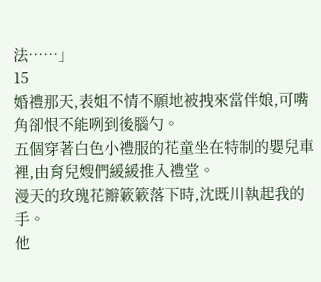法……」
15
婚禮那天,表姐不情不願地被拽來當伴娘,可嘴角卻恨不能咧到後腦勺。
五個穿著白色小禮服的花童坐在特制的嬰兒車裡,由育兒嫂們緩緩推入禮堂。
漫天的玫瑰花瓣簌簌落下時,沈既川執起我的手。
他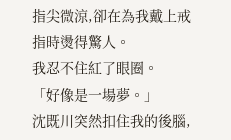指尖微涼,卻在為我戴上戒指時燙得驚人。
我忍不住紅了眼圈。
「好像是一場夢。」
沈既川突然扣住我的後腦,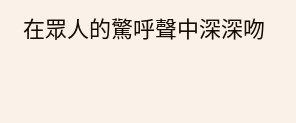在眾人的驚呼聲中深深吻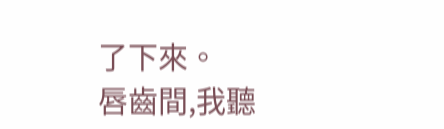了下來。
唇齒間,我聽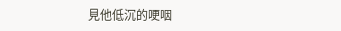見他低沉的哽咽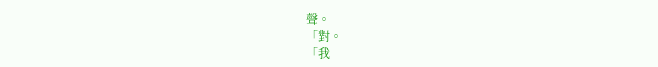聲。
「對。
「我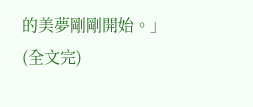的美夢剛剛開始。」
(全文完)